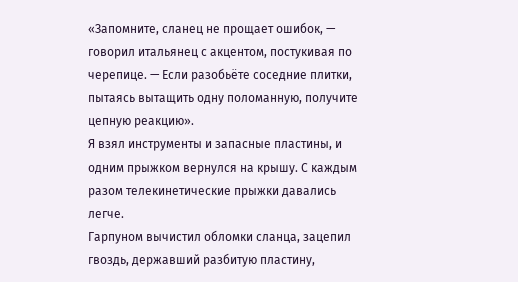«Запомните, сланец не прощает ошибок, — говорил итальянец с акцентом, постукивая по черепице. — Если разобьёте соседние плитки, пытаясь вытащить одну поломанную, получите цепную реакцию».
Я взял инструменты и запасные пластины, и одним прыжком вернулся на крышу. С каждым разом телекинетические прыжки давались легче.
Гарпуном вычистил обломки сланца, зацепил гвоздь, державший разбитую пластину,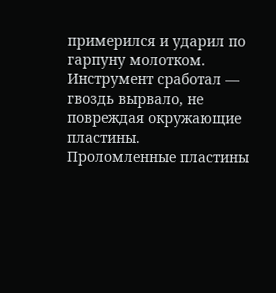примерился и ударил по гарпуну молотком. Инструмент сработал — гвоздь вырвало, не повреждая окружающие пластины.
Проломленные пластины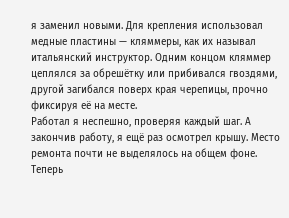я заменил новыми. Для крепления использовал медные пластины — кляммеры, как их называл итальянский инструктор. Одним концом кляммер цеплялся за обрешётку или прибивался гвоздями, другой загибался поверх края черепицы, прочно фиксируя её на месте.
Работал я неспешно, проверяя каждый шаг. А закончив работу, я ещё раз осмотрел крышу. Место ремонта почти не выделялось на общем фоне.
Теперь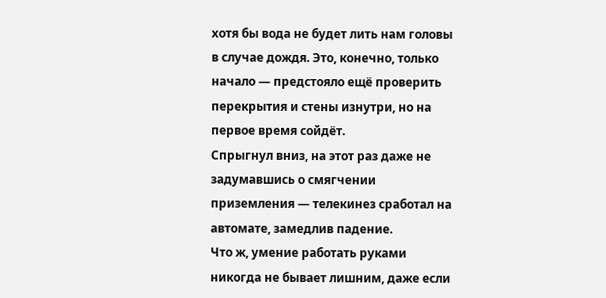хотя бы вода не будет лить нам головы в случае дождя. Это, конечно, только начало — предстояло ещё проверить перекрытия и стены изнутри, но на первое время сойдёт.
Спрыгнул вниз, на этот раз даже не задумавшись о смягчении приземления — телекинез сработал на автомате, замедлив падение.
Что ж, умение работать руками никогда не бывает лишним, даже если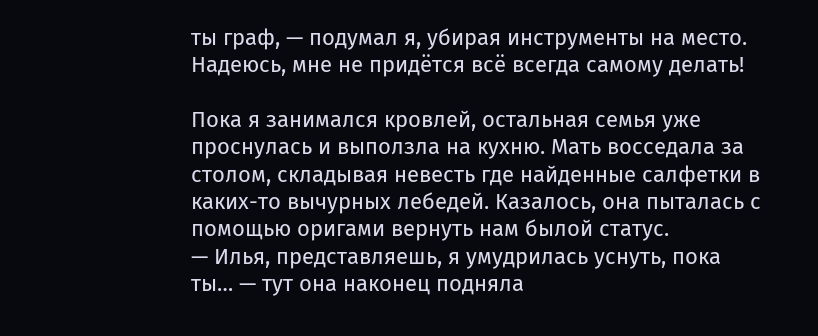ты граф, — подумал я, убирая инструменты на место. Надеюсь, мне не придётся всё всегда самому делать!

Пока я занимался кровлей, остальная семья уже проснулась и выползла на кухню. Мать восседала за столом, складывая невесть где найденные салфетки в каких-то вычурных лебедей. Казалось, она пыталась с помощью оригами вернуть нам былой статус.
— Илья, представляешь, я умудрилась уснуть, пока ты… — тут она наконец подняла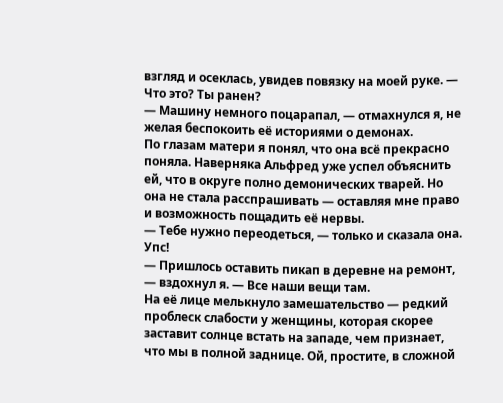взгляд и осеклась, увидев повязку на моей руке. — Что это? Ты ранен?
— Машину немного поцарапал, — отмахнулся я, не желая беспокоить её историями о демонах.
По глазам матери я понял, что она всё прекрасно поняла. Наверняка Альфред уже успел объяснить ей, что в округе полно демонических тварей. Но она не стала расспрашивать — оставляя мне право и возможность пощадить её нервы.
— Тебе нужно переодеться, — только и сказала она.
Упс!
— Пришлось оставить пикап в деревне на ремонт, — вздохнул я. — Все наши вещи там.
На её лице мелькнуло замешательство — редкий проблеск слабости у женщины, которая скорее заставит солнце встать на западе, чем признает, что мы в полной заднице. Ой, простите, в сложной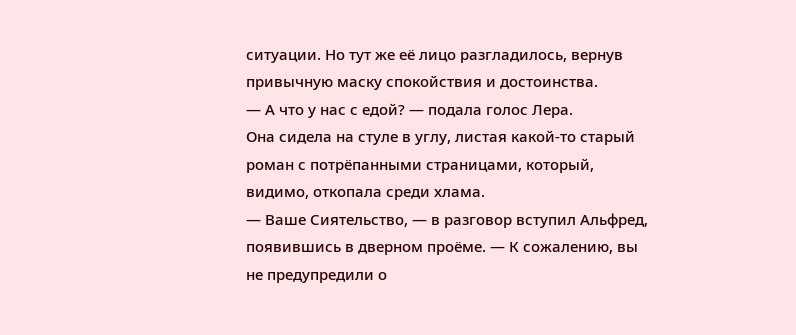ситуации. Но тут же её лицо разгладилось, вернув привычную маску спокойствия и достоинства.
— А что у нас с едой? — подала голос Лера.
Она сидела на стуле в углу, листая какой-то старый роман с потрёпанными страницами, который, видимо, откопала среди хлама.
— Ваше Сиятельство, — в разговор вступил Альфред, появившись в дверном проёме. — К сожалению, вы не предупредили о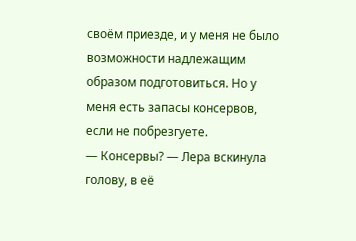своём приезде, и у меня не было возможности надлежащим образом подготовиться. Но у меня есть запасы консервов, если не побрезгуете.
— Консервы? — Лера вскинула голову, в её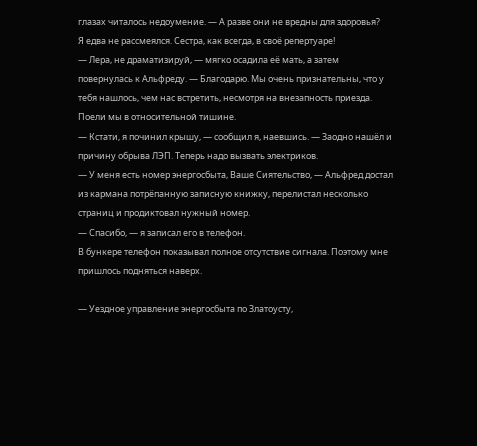глазах читалось недоумение. — А разве они не вредны для здоровья?
Я едва не рассмеялся. Сестра, как всегда, в своё репертуаре!
— Лера, не драматизируй, — мягко осадила её мать, а затем повернулась к Альфреду. — Благодарю. Мы очень признательны, что у тебя нашлось, чем нас встретить, несмотря на внезапность приезда.
Поели мы в относительной тишине.
— Кстати, я починил крышу, — сообщил я, наевшись. — Заодно нашёл и причину обрыва ЛЭП. Теперь надо вызвать электриков.
— У меня есть номер энергосбыта, Ваше Сиятельство, — Альфред достал из кармана потрёпанную записную книжку, перелистал несколько страниц и продиктовал нужный номер.
— Спасибо, — я записал его в телефон.
В бункере телефон показывал полное отсутствие сигнала. Поэтому мне пришлось подняться наверх.

— Уездное управление энергосбыта по Златоусту,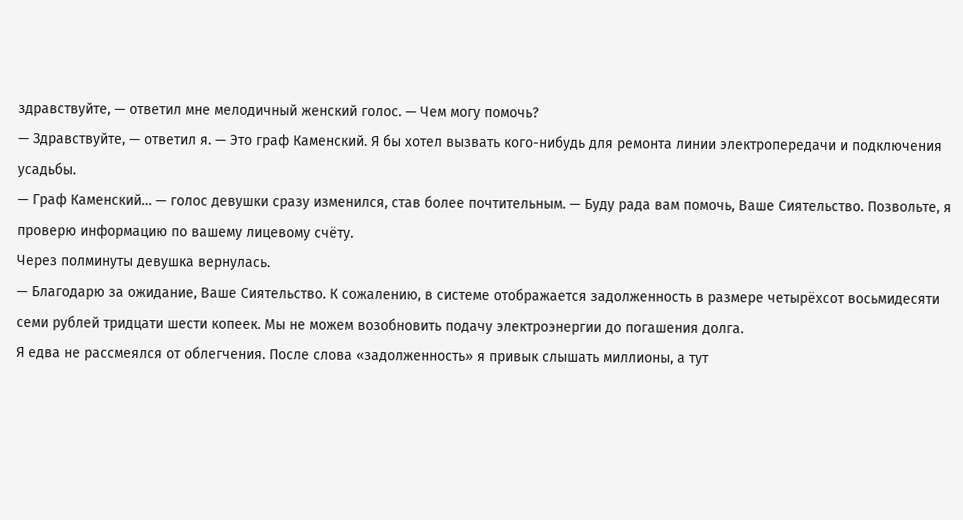здравствуйте, — ответил мне мелодичный женский голос. — Чем могу помочь?
— Здравствуйте, — ответил я. — Это граф Каменский. Я бы хотел вызвать кого-нибудь для ремонта линии электропередачи и подключения усадьбы.
— Граф Каменский… — голос девушки сразу изменился, став более почтительным. — Буду рада вам помочь, Ваше Сиятельство. Позвольте, я проверю информацию по вашему лицевому счёту.
Через полминуты девушка вернулась.
— Благодарю за ожидание, Ваше Сиятельство. К сожалению, в системе отображается задолженность в размере четырёхсот восьмидесяти семи рублей тридцати шести копеек. Мы не можем возобновить подачу электроэнергии до погашения долга.
Я едва не рассмеялся от облегчения. После слова «задолженность» я привык слышать миллионы, а тут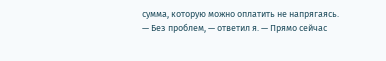сумма, которую можно оплатить не напрягаясь.
— Без проблем, — ответил я. — Прямо сейчас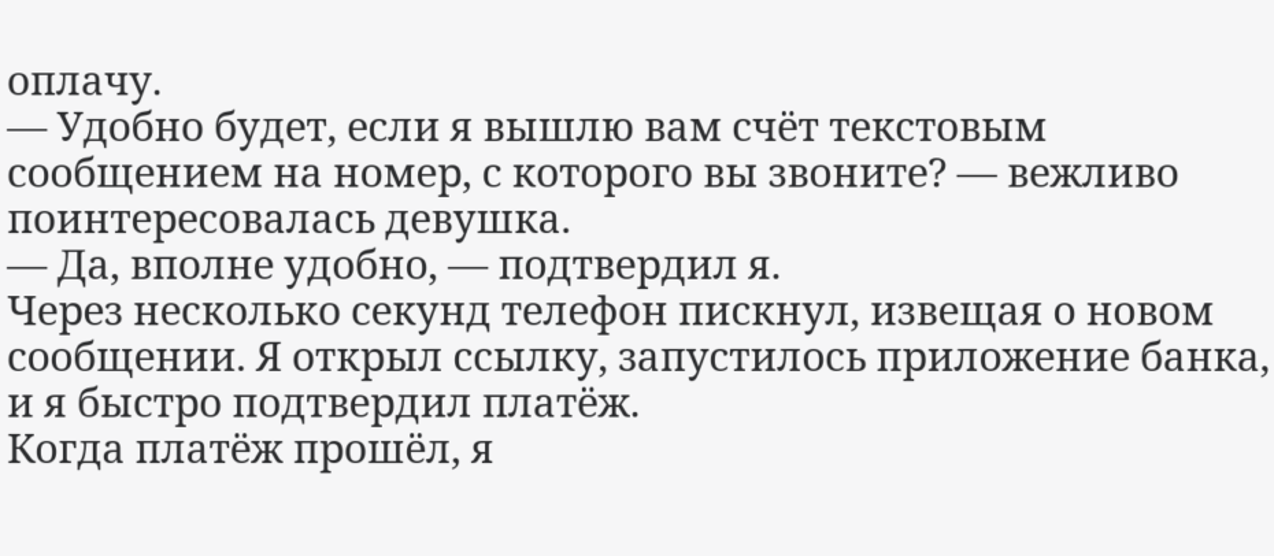оплачу.
— Удобно будет, если я вышлю вам счёт текстовым сообщением на номер, с которого вы звоните? — вежливо поинтересовалась девушка.
— Да, вполне удобно, — подтвердил я.
Через несколько секунд телефон пискнул, извещая о новом сообщении. Я открыл ссылку, запустилось приложение банка, и я быстро подтвердил платёж.
Когда платёж прошёл, я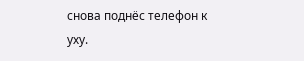снова поднёс телефон к уху.